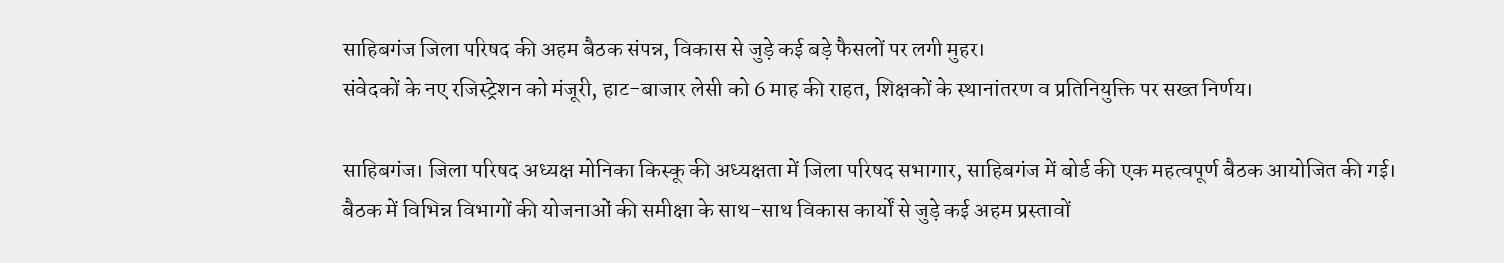साहिबगंज जिला परिषद की अहम बैठक संपन्न, विकास से जुड़े कई बड़े फैसलों पर लगी मुहर।
संवेदकों के नए रजिस्ट्रेशन को मंजूरी, हाट-बाजार लेसी को 6 माह की राहत, शिक्षकों के स्थानांतरण व प्रतिनियुक्ति पर सख्त निर्णय।

साहिबगंज। जिला परिषद अध्यक्ष मोनिका किस्कू की अध्यक्षता में जिला परिषद सभागार, साहिबगंज में बोर्ड की एक महत्वपूर्ण बैठक आयोजित की गई। बैठक में विभिन्न विभागों की योजनाओं की समीक्षा के साथ-साथ विकास कार्यों से जुड़े कई अहम प्रस्तावों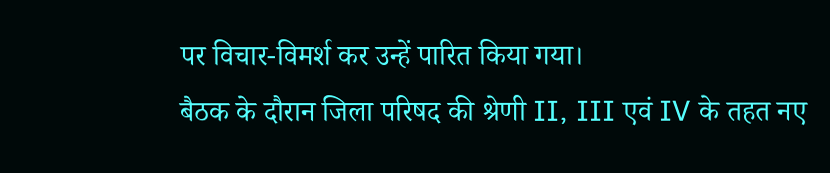पर विचार-विमर्श कर उन्हें पारित किया गया।
बैठक के दौरान जिला परिषद की श्रेणी II, III एवं IV के तहत नए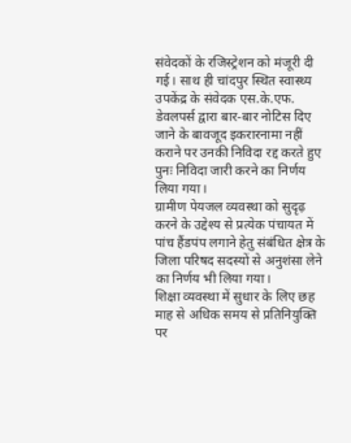संवेदकों के रजिस्ट्रेशन को मंजूरी दी गई। साथ ही चांदपुर स्थित स्वास्थ्य उपकेंद्र के संवेदक एस.के.एफ. डेवलपर्स द्वारा बार-बार नोटिस दिए जाने के बावजूद इकरारनामा नहीं कराने पर उनकी निविदा रद्द करते हुए पुनः निविदा जारी करने का निर्णय लिया गया।
ग्रामीण पेयजल व्यवस्था को सुदृढ़ करने के उद्देश्य से प्रत्येक पंचायत में पांच हैंडपंप लगाने हेतु संबंधित क्षेत्र के जिला परिषद सदस्यों से अनुशंसा लेने का निर्णय भी लिया गया।
शिक्षा व्यवस्था में सुधार के लिए छह माह से अधिक समय से प्रतिनियुक्ति पर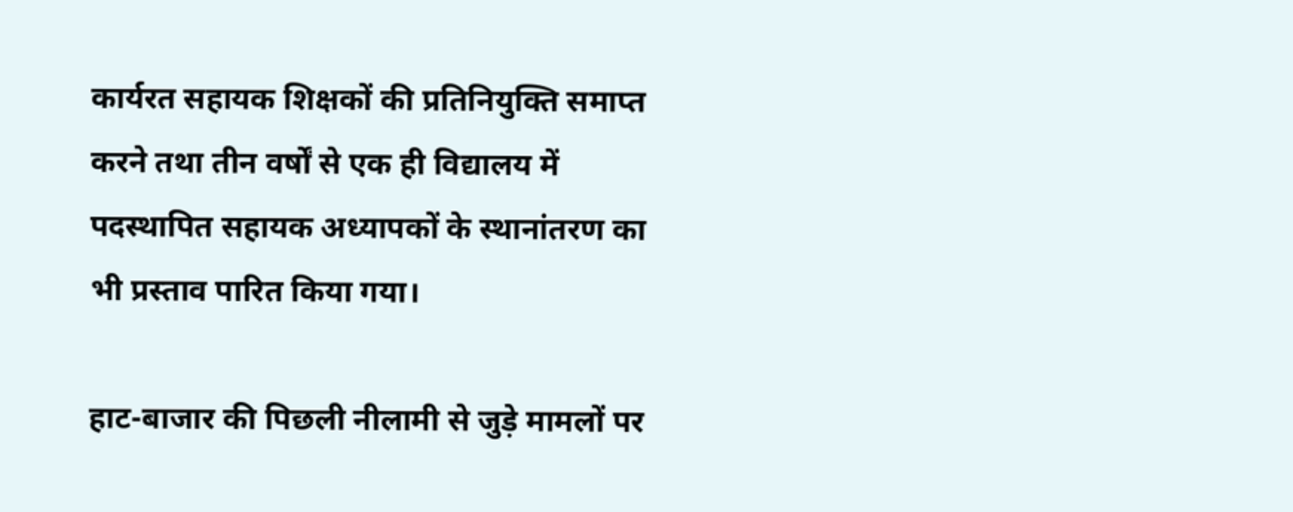कार्यरत सहायक शिक्षकों की प्रतिनियुक्ति समाप्त करने तथा तीन वर्षों से एक ही विद्यालय में पदस्थापित सहायक अध्यापकों के स्थानांतरण का भी प्रस्ताव पारित किया गया।

हाट-बाजार की पिछली नीलामी से जुड़े मामलों पर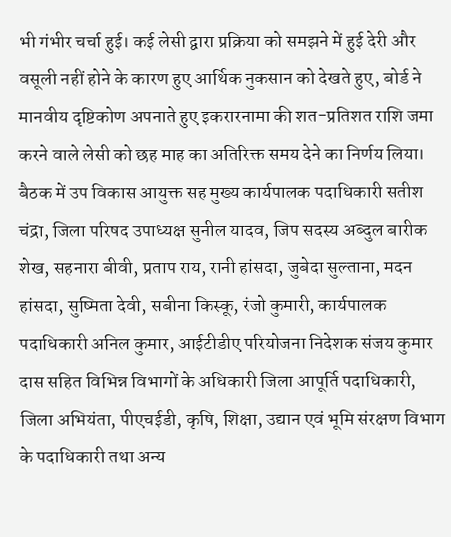भी गंभीर चर्चा हुई। कई लेसी द्वारा प्रक्रिया को समझने में हुई देरी और वसूली नहीं होने के कारण हुए आर्थिक नुकसान को देखते हुए, बोर्ड ने मानवीय दृष्टिकोण अपनाते हुए इकरारनामा की शत-प्रतिशत राशि जमा करने वाले लेसी को छह माह का अतिरिक्त समय देने का निर्णय लिया।
बैठक में उप विकास आयुक्त सह मुख्य कार्यपालक पदाधिकारी सतीश चंद्रा, जिला परिषद उपाध्यक्ष सुनील यादव, जिप सदस्य अब्दुल बारीक शेख, सहनारा बीवी, प्रताप राय, रानी हांसदा, जुबेदा सुल्ताना, मदन हांसदा, सुष्मिता देवी, सबीना किस्कू, रंजो कुमारी, कार्यपालक पदाधिकारी अनिल कुमार, आईटीडीए परियोजना निदेशक संजय कुमार दास सहित विभिन्न विभागों के अधिकारी जिला आपूर्ति पदाधिकारी, जिला अभियंता, पीएचईडी, कृषि, शिक्षा, उद्यान एवं भूमि संरक्षण विभाग के पदाधिकारी तथा अन्य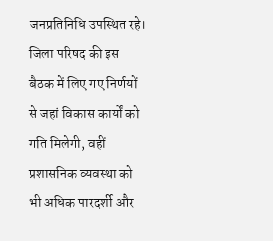जनप्रतिनिधि उपस्थित रहे।
जिला परिषद की इस बैठक में लिए गए निर्णयों से जहां विकास कार्यों को गति मिलेगी, वहीं प्रशासनिक व्यवस्था को भी अधिक पारदर्शी और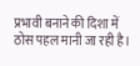प्रभावी बनाने की दिशा में ठोस पहल मानी जा रही है।